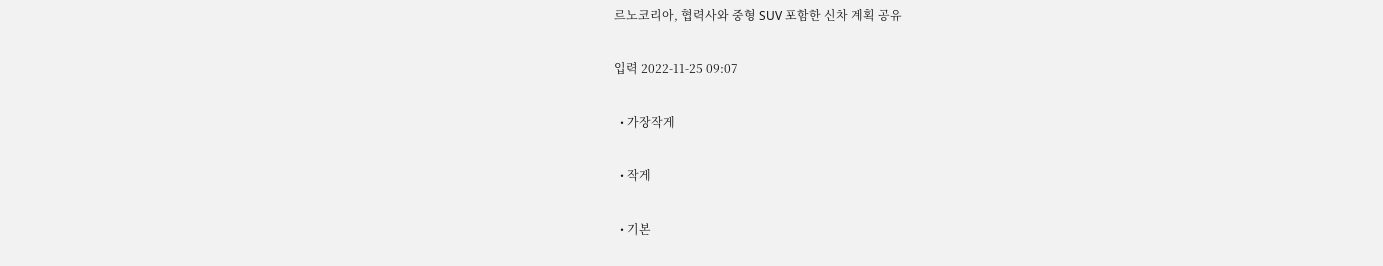르노코리아, 협력사와 중형 SUV 포함한 신차 계획 공유

입력 2022-11-25 09:07

  • 가장작게

  • 작게

  • 기본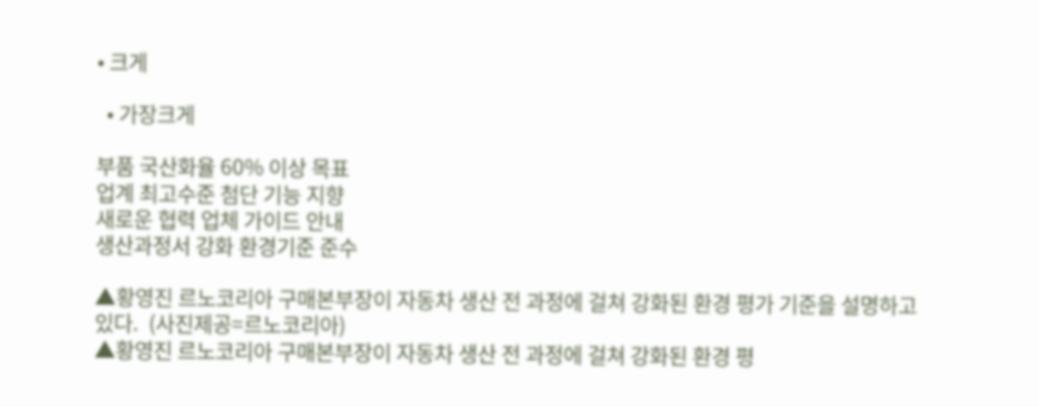• 크게

  • 가장크게

부품 국산화율 60% 이상 목표
업계 최고수준 첨단 기능 지향
새로운 협력 업체 가이드 안내
생산과정서 강화 환경기준 준수

▲황영진 르노코리아 구매본부장이 자동차 생산 전 과정에 걸쳐 강화된 환경 평가 기준을 설명하고 있다.  (사진제공=르노코리아)
▲황영진 르노코리아 구매본부장이 자동차 생산 전 과정에 걸쳐 강화된 환경 평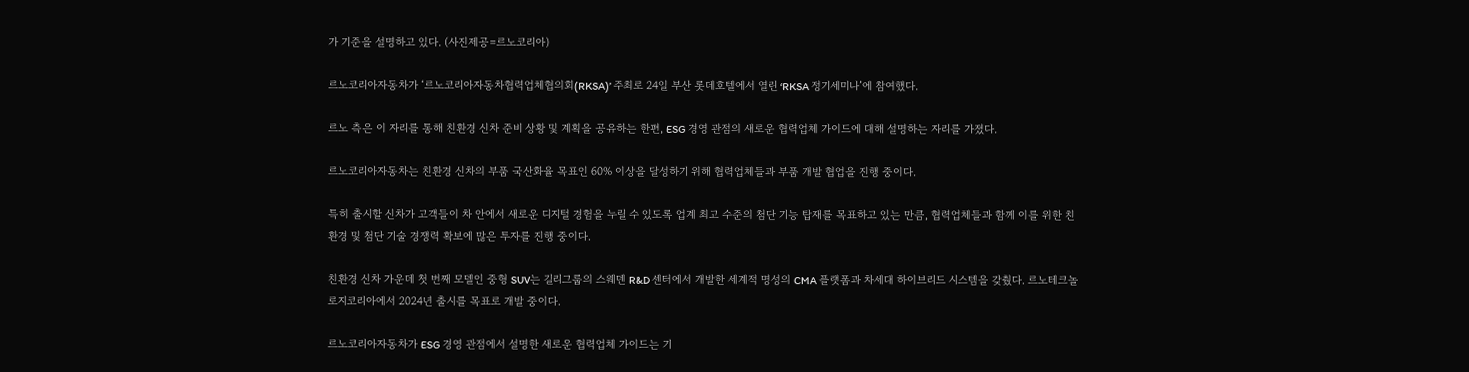가 기준을 설명하고 있다. (사진제공=르노코리아)

르노코리아자동차가 ‘르노코리아자동차협력업체협의회(RKSA)’ 주최로 24일 부산 롯데호텔에서 열린 ‘RKSA 정기세미나’에 참여했다.

르노 측은 이 자리를 통해 친환경 신차 준비 상황 및 계획을 공유하는 한편, ESG 경영 관점의 새로운 협력업체 가이드에 대해 설명하는 자리를 가졌다.

르노코리아자동차는 친환경 신차의 부품 국산화율 목표인 60% 이상을 달성하기 위해 협력업체들과 부품 개발 협업을 진행 중이다.

특히 출시할 신차가 고객들이 차 안에서 새로운 디지털 경험을 누릴 수 있도록 업계 최고 수준의 첨단 기능 탑재를 목표하고 있는 만큼, 협력업체들과 함께 이를 위한 친환경 및 첨단 기술 경쟁력 확보에 많은 투자를 진행 중이다.

친환경 신차 가운데 첫 번째 모델인 중형 SUV는 길리그룹의 스웨덴 R&D 센터에서 개발한 세계적 명성의 CMA 플랫폼과 차세대 하이브리드 시스템을 갖췄다. 르노테크놀로지코리아에서 2024년 출시를 목표로 개발 중이다.

르노코리아자동차가 ESG 경영 관점에서 설명한 새로운 협력업체 가이드는 기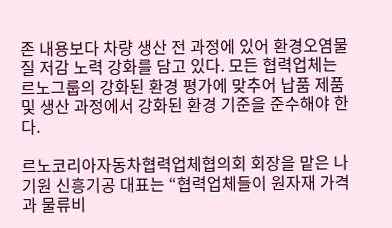존 내용보다 차량 생산 전 과정에 있어 환경오염물질 저감 노력 강화를 담고 있다. 모든 협력업체는 르노그룹의 강화된 환경 평가에 맞추어 납품 제품 및 생산 과정에서 강화된 환경 기준을 준수해야 한다.

르노코리아자동차협력업체협의회 회장을 맡은 나기원 신흥기공 대표는 “협력업체들이 원자재 가격과 물류비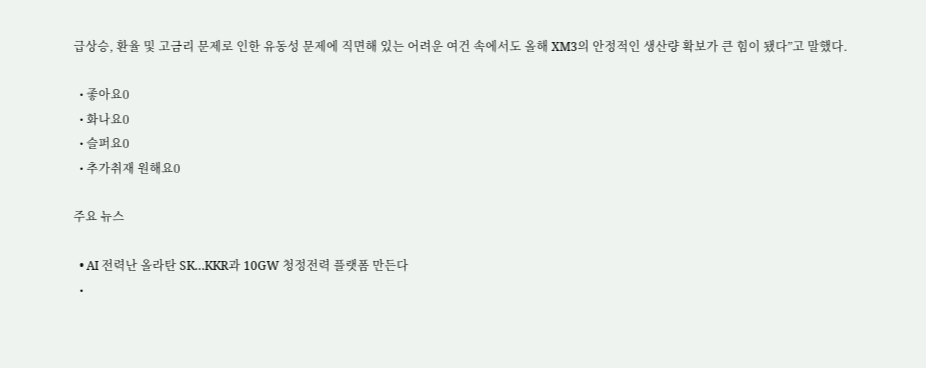급상승, 환율 및 고금리 문제로 인한 유동성 문제에 직면해 있는 어려운 여건 속에서도 올해 XM3의 안정적인 생산량 확보가 큰 힘이 됐다”고 말했다.

  • 좋아요0
  • 화나요0
  • 슬퍼요0
  • 추가취재 원해요0

주요 뉴스

  • AI 전력난 올라탄 SK…KKR과 10GW 청정전력 플랫폼 만든다
  •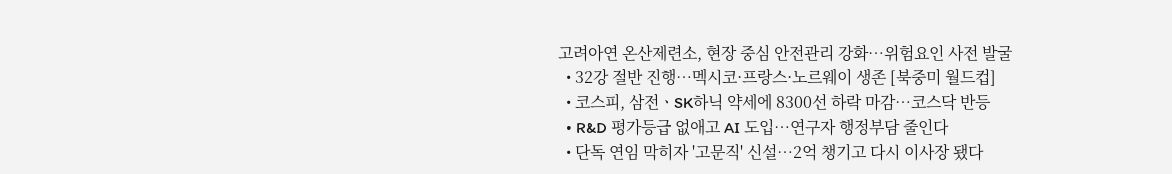고려아연 온산제련소, 현장 중심 안전관리 강화…위험요인 사전 발굴
  • 32강 절반 진행…멕시코·프랑스·노르웨이 생존 [북중미 월드컵]
  • 코스피, 삼전ㆍSK하닉 약세에 8300선 하락 마감⋯코스닥 반등
  • R&D 평가등급 없애고 AI 도입…연구자 행정부담 줄인다
  • 단독 연임 막히자 '고문직' 신설⋯2억 챙기고 다시 이사장 됐다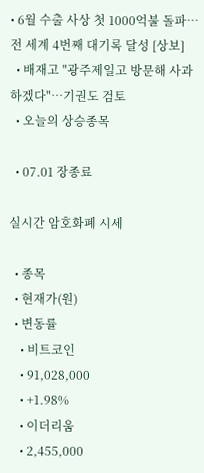• 6월 수출 사상 첫 1000억불 돌파⋯전 세계 4번째 대기록 달성 [상보]
  • 배재고 "광주제일고 방문해 사과하겠다"⋯기권도 검토
  • 오늘의 상승종목

  • 07.01 장종료

실시간 암호화폐 시세

  • 종목
  • 현재가(원)
  • 변동률
    • 비트코인
    • 91,028,000
    • +1.98%
    • 이더리움
    • 2,455,000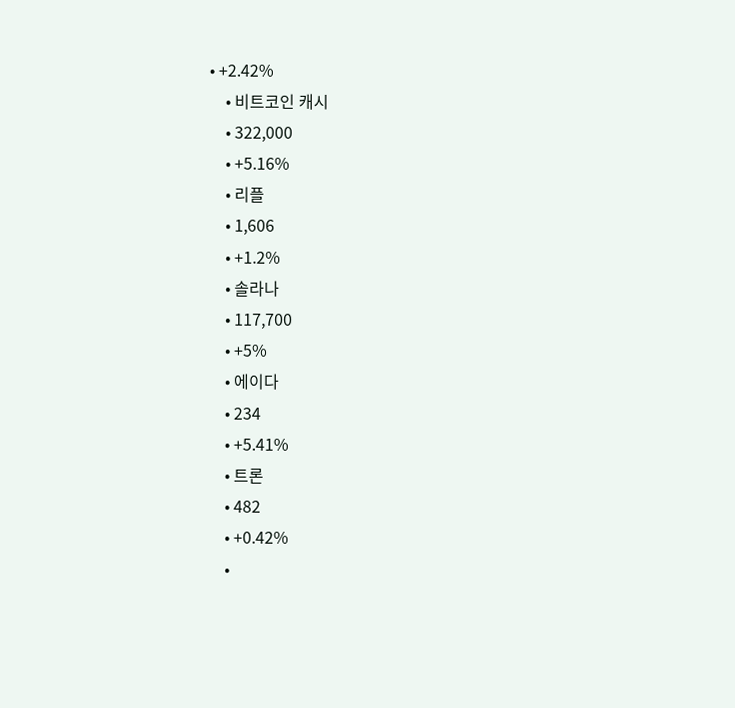• +2.42%
    • 비트코인 캐시
    • 322,000
    • +5.16%
    • 리플
    • 1,606
    • +1.2%
    • 솔라나
    • 117,700
    • +5%
    • 에이다
    • 234
    • +5.41%
    • 트론
    • 482
    • +0.42%
    •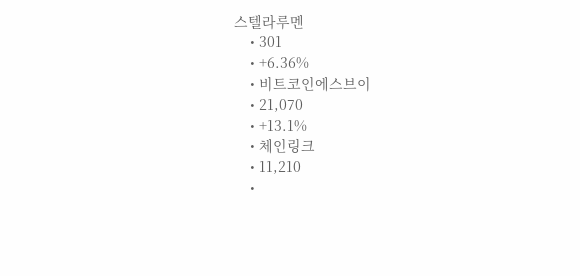스텔라루멘
    • 301
    • +6.36%
    • 비트코인에스브이
    • 21,070
    • +13.1%
    • 체인링크
    • 11,210
    •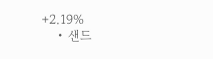+2.19%
    • 샌드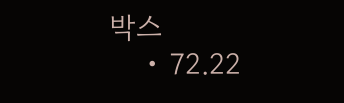박스
    • 72.22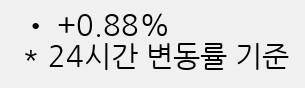• +0.88%
* 24시간 변동률 기준